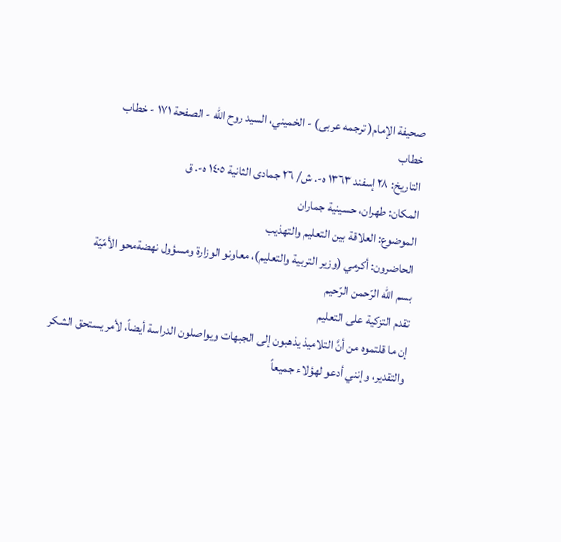صحيفة الإمام( ترجمه عربى) - الخميني، السيد روح الله - الصفحة ١٧١ - خطاب
خطاب
التاريخ: ٢٨ إسفند ١٣٦٣ ه-. ش/ ٢٦ جمادى الثانية ١٤٠٥ ه-. ق
المكان: طهران، حسينية جماران
الموضوع: العلاقة بين التعليم والتهذيب
الحاضرون: أكرمي (وزير التربية والتعليم)، معاونو الوزارة ومسؤول نهضةمحو الأمّيّة
بسم الله الرّحمن الرّحيم
تقدم التزكية على التعليم
إن ما قلتموه من أنَّ التلاميذ يذهبون إلى الجبهات ويواصلون الدراسة أيضاً، لأمر يستحق الشكر والتقدير، وإنني أدعو لهؤلاء جميعاً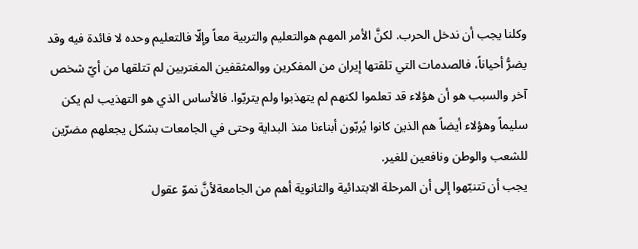وكلنا يجب أن ندخل الحرب. لكنَّ الأمر المهم هوالتعليم والتربية معاً وإلّا فالتعليم وحده لا فائدة فيه وقد يضرُّ أحياناً، فالصدمات التي تلقتها إيران من المفكرين ووالمثقفين المغتربين لم تتلقها من أيّ شخص آخر والسبب هو أن هؤلاء قد تعلموا لكنهم لم يتهذبوا ولم يتربّوا. فالأساس الذي هو التهذيب لم يكن سليماً وهؤلاء أيضاً هم الذين كانوا يُربّون أبناءنا منذ البداية وحتى في الجامعات بشكل يجعلهم مضرّين للشعب والوطن ونافعين للغير.
يجب أن تتنبّهوا إلى أن المرحلة الابتدائية والثانوية أهم من الجامعةلأنَّ نموّ عقول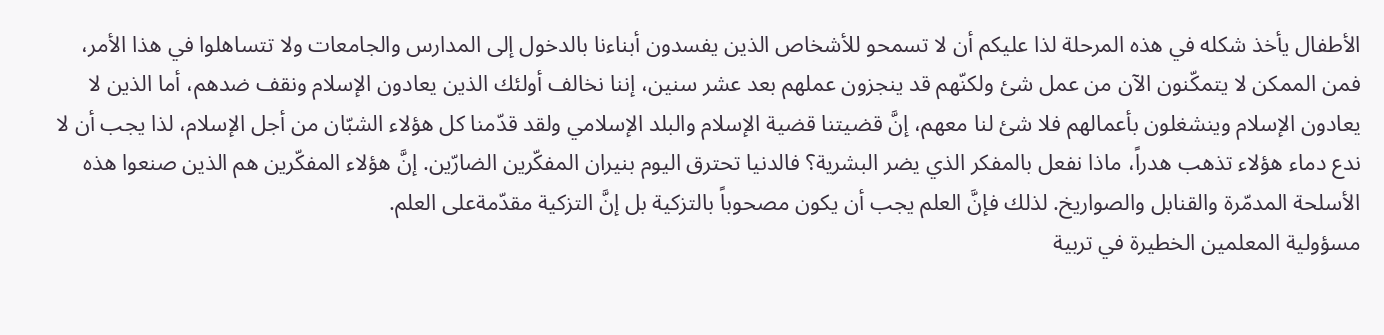الأطفال يأخذ شكله في هذه المرحلة لذا عليكم أن لا تسمحو للأشخاص الذين يفسدون أبناءنا بالدخول إلى المدارس والجامعات ولا تتساهلوا في هذا الأمر، فمن الممكن لا يتمكّنون الآن من عمل شئ ولكنّهم قد ينجزون عملهم بعد عشر سنين، إننا نخالف أولئك الذين يعادون الإسلام ونقف ضدهم، أما الذين لا يعادون الإسلام وينشغلون بأعمالهم فلا شئ لنا معهم، إنَّ قضيتنا قضية الإسلام والبلد الإسلامي ولقد قدّمنا كل هؤلاء الشبّان من أجل الإسلام، لذا يجب أن لا ندع دماء هؤلاء تذهب هدراً، ماذا نفعل بالمفكر الذي يضر البشرية؟ فالدنيا تحترق اليوم بنيران المفكّرين الضارّين. إنَّ هؤلاء المفكّرين هم الذين صنعوا هذه الأسلحة المدمّرة والقنابل والصواريخ. لذلك فإنَّ العلم يجب أن يكون مصحوباً بالتزكية بل إنَّ التزكية مقدّمةعلى العلم.
مسؤولية المعلمين الخطيرة في تربية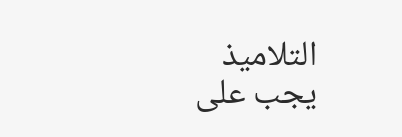التلاميذ
يجب على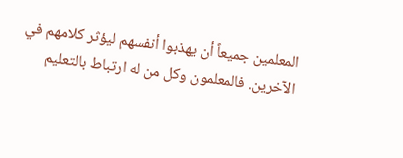المعلمين جميعاً أن يهذبوا أنفسهم ليؤثر كلامهم في الآخرين. فالمعلمون وكل من له ارتباط بالتعليم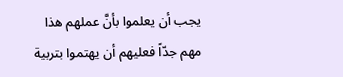يجب أن يعلموا بأنَّ عملهم هذا مهم جدّاً فعليهم أن يهتموا بتربية